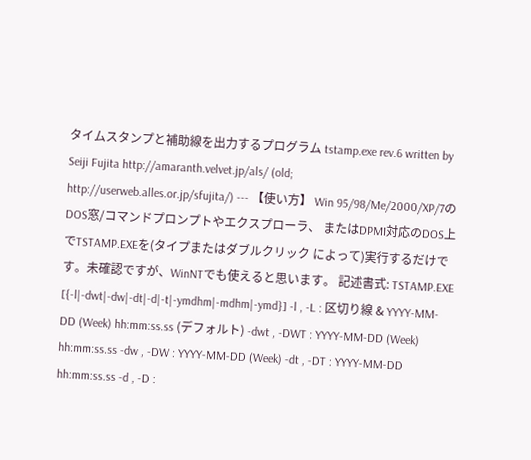タイムスタンプと補助線を出力するプログラム tstamp.exe rev.6 written by Seiji Fujita http://amaranth.velvet.jp/als/ (old; http://userweb.alles.or.jp/sfujita/) --- 【使い方】 Win 95/98/Me/2000/XP/7のDOS窓/コマンドプロンプトやエクスプローラ、 またはDPMI対応のDOS上でTSTAMP.EXEを(タイプまたはダブルクリック によって)実行するだけです。未確認ですが、WinNTでも使えると思います。 記述書式: TSTAMP.EXE [{-l|-dwt|-dw|-dt|-d|-t|-ymdhm|-mdhm|-ymd}] -l , -L : 区切り線 & YYYY-MM-DD (Week) hh:mm:ss.ss (デフォルト) -dwt , -DWT : YYYY-MM-DD (Week) hh:mm:ss.ss -dw , -DW : YYYY-MM-DD (Week) -dt , -DT : YYYY-MM-DD hh:mm:ss.ss -d , -D :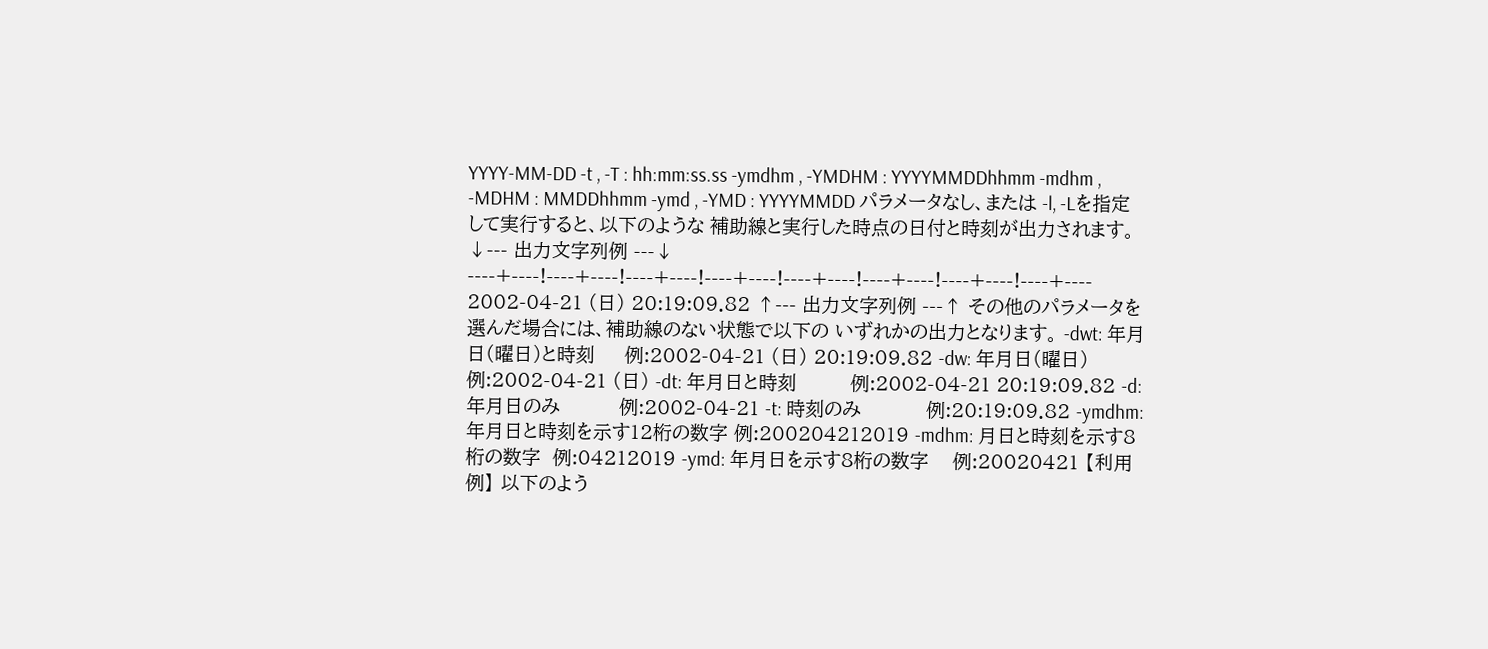YYYY-MM-DD -t , -T : hh:mm:ss.ss -ymdhm , -YMDHM : YYYYMMDDhhmm -mdhm , -MDHM : MMDDhhmm -ymd , -YMD : YYYYMMDD パラメータなし、または -l, -Lを指定して実行すると、以下のような 補助線と実行した時点の日付と時刻が出力されます。 ↓--- 出力文字列例 ---↓ ----+----!----+----!----+----!----+----!----+----!----+----!----+----!----+---- 2002-04-21 (日) 20:19:09.82 ↑--- 出力文字列例 ---↑ その他のパラメータを選んだ場合には、補助線のない状態で以下の いずれかの出力となります。 -dwt: 年月日(曜日)と時刻     例:2002-04-21 (日) 20:19:09.82 -dw: 年月日(曜日)        例:2002-04-21 (日) -dt: 年月日と時刻         例:2002-04-21 20:19:09.82 -d: 年月日のみ          例:2002-04-21 -t: 時刻のみ           例:20:19:09.82 -ymdhm: 年月日と時刻を示す12桁の数字 例:200204212019 -mdhm: 月日と時刻を示す8桁の数字  例:04212019 -ymd: 年月日を示す8桁の数字    例:20020421 【利用例】 以下のよう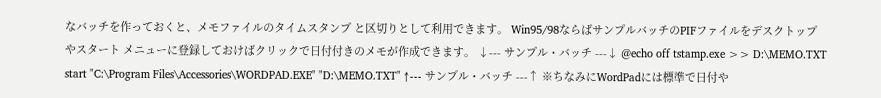なバッチを作っておくと、メモファイルのタイムスタンプ と区切りとして利用できます。 Win95/98ならばサンプルバッチのPIFファイルをデスクトップやスタート メニューに登録しておけばクリックで日付付きのメモが作成できます。 ↓--- サンプル・バッチ ---↓ @echo off tstamp.exe >> D:\MEMO.TXT start "C:\Program Files\Accessories\WORDPAD.EXE" "D:\MEMO.TXT" ↑--- サンプル・バッチ ---↑ ※ちなみにWordPadには標準で日付や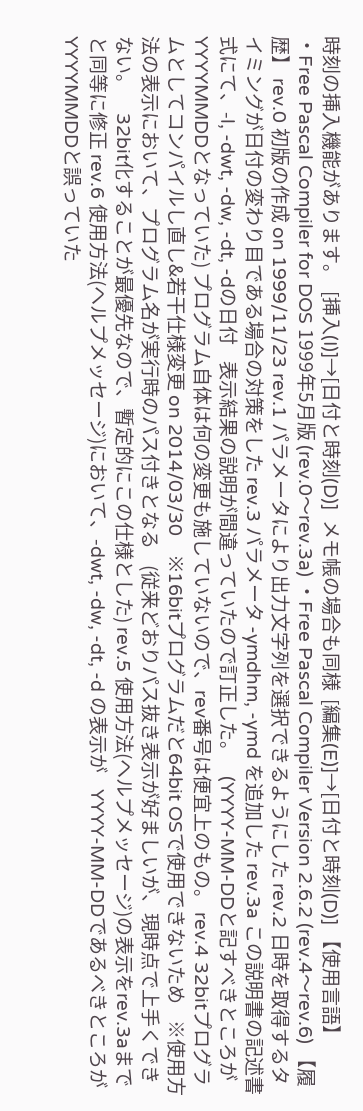時刻の挿入機能があります。  [挿入(I)]→[日付と時刻(D)]  メモ帳の場合も同様  [編集(E)]→[日付と時刻(D)] 【使用言語】 ・Free Pascal Compiler for DOS 1999年5月版 (rev.0〜rev.3a) ・Free Pascal Compiler Version 2.6.2 (rev.4〜rev.6) 【履歴】 rev.0 初版の作成 on 1999/11/23 rev.1 パラメータにより出力文字列を選択できるようにした rev.2 日時を取得するタイミングが日付の変わり目である場合の対策をした rev.3 パラメータ -ymdhm, -ymd を追加した rev.3a この説明書の記述書式にて、-l, -dwt, -dw, -dt, -dの日付    表示結果の説明が間違っていたので訂正した。    (YYYY-MM-DDと記すべきところがYYYYMMDDとなっていた) プログラム自体は何の変更も施していないので、rev番号は便宜上のもの。 rev.4 32bitプログラムとしてコンパイルし直し&若干仕様変更 on 2014/03/30    ※16bitプログラムだと64bit OSで使用できないため    ※使用方法の表示において、プログラム名が実行時のパス付きとなる    (従来どおりパス抜き表示が好ましいが、現時点で上手くできない。     32bit化することが最優先なので、暫定的にこの仕様とした) rev.5 使用方法(ヘルプメッセージ)の表示をrev.3aまでと同等に修正 rev.6 使用方法(ヘルプメッセージ)において、-dwt, -dw, -dt, -d の表示が    YYYY-MM-DDであるべきところがYYYYMMDDと誤っていた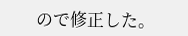ので修正した。